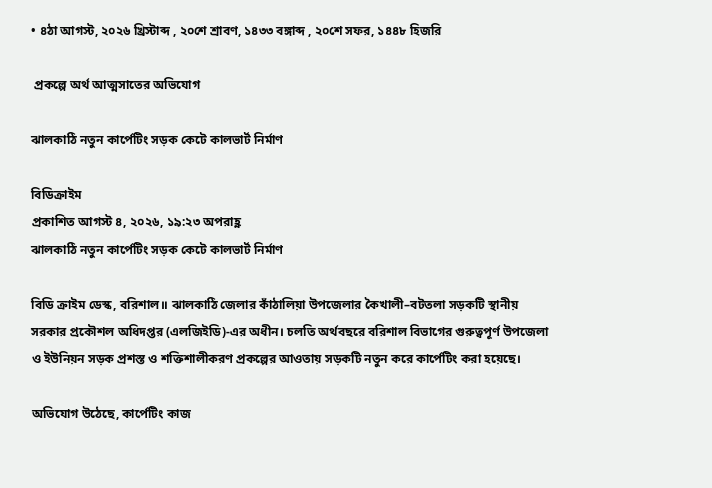• ৪ঠা আগস্ট, ২০২৬ খ্রিস্টাব্দ , ২০শে শ্রাবণ, ১৪৩৩ বঙ্গাব্দ , ২০শে সফর, ১৪৪৮ হিজরি

 প্রকল্পে অর্থ আত্মসাতের অভিযোগ

ঝালকাঠি নতুন কার্পেটিং সড়ক কেটে কালভার্ট নির্মাণ

বিডিক্রাইম
প্রকাশিত আগস্ট ৪, ২০২৬, ১৯:২৩ অপরাহ্ণ
ঝালকাঠি নতুন কার্পেটিং সড়ক কেটে কালভার্ট নির্মাণ

বিডি ক্রাইম ডেস্ক, বরিশাল॥ ঝালকাঠি জেলার কাঁঠালিয়া উপজেলার কৈখালী–বটতলা সড়কটি স্থানীয় সরকার প্রকৌশল অধিদপ্তর (এলজিইডি)-এর অধীন। চলতি অর্থবছরে বরিশাল বিভাগের গুরুত্বপূর্ণ উপজেলা ও ইউনিয়ন সড়ক প্রশস্ত ও শক্তিশালীকরণ প্রকল্পের আওতায় সড়কটি নতুন করে কার্পেটিং করা হয়েছে।

অভিযোগ উঠেছে, কার্পেটিং কাজ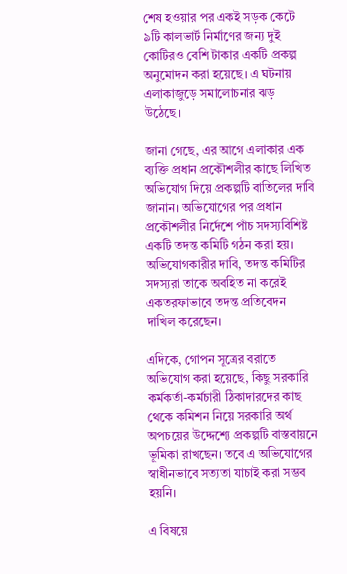শেষ হওয়ার পর একই সড়ক কেটে ৯টি কালভার্ট নির্মাণের জন্য দুই কোটিরও বেশি টাকার একটি প্রকল্প অনুমোদন করা হয়েছে। এ ঘটনায় এলাকাজুড়ে সমালোচনার ঝড় উঠেছে।

জানা গেছে, এর আগে এলাকার এক ব্যক্তি প্রধান প্রকৌশলীর কাছে লিখিত অভিযোগ দিয়ে প্রকল্পটি বাতিলের দাবি জানান। অভিযোগের পর প্রধান প্রকৌশলীর নির্দেশে পাঁচ সদস্যবিশিষ্ট একটি তদন্ত কমিটি গঠন করা হয়। অভিযোগকারীর দাবি, তদন্ত কমিটির সদস্যরা তাকে অবহিত না করেই একতরফাভাবে তদন্ত প্রতিবেদন দাখিল করেছেন।

এদিকে, গোপন সূত্রের বরাতে অভিযোগ করা হয়েছে, কিছু সরকারি কর্মকর্তা-কর্মচারী ঠিকাদারদের কাছ থেকে কমিশন নিয়ে সরকারি অর্থ অপচয়ের উদ্দেশ্যে প্রকল্পটি বাস্তবায়নে ভূমিকা রাখছেন। তবে এ অভিযোগের স্বাধীনভাবে সত্যতা যাচাই করা সম্ভব হয়নি।

এ বিষয়ে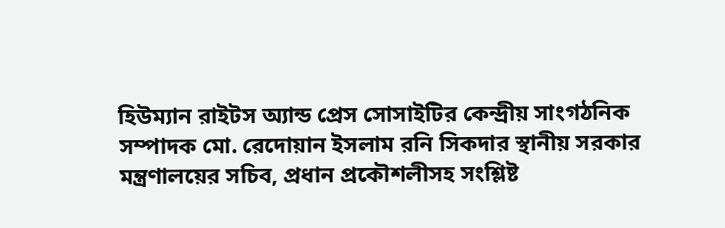হিউম্যান রাইটস অ্যান্ড প্রেস সোসাইটির কেন্দ্রীয় সাংগঠনিক সম্পাদক মো. রেদোয়ান ইসলাম রনি সিকদার স্থানীয় সরকার মন্ত্রণালয়ের সচিব, প্রধান প্রকৌশলীসহ সংশ্লিষ্ট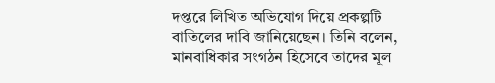দপ্তরে লিখিত অভিযোগ দিয়ে প্রকল্পটি বাতিলের দাবি জানিয়েছেন। তিনি বলেন, মানবাধিকার সংগঠন হিসেবে তাদের মূল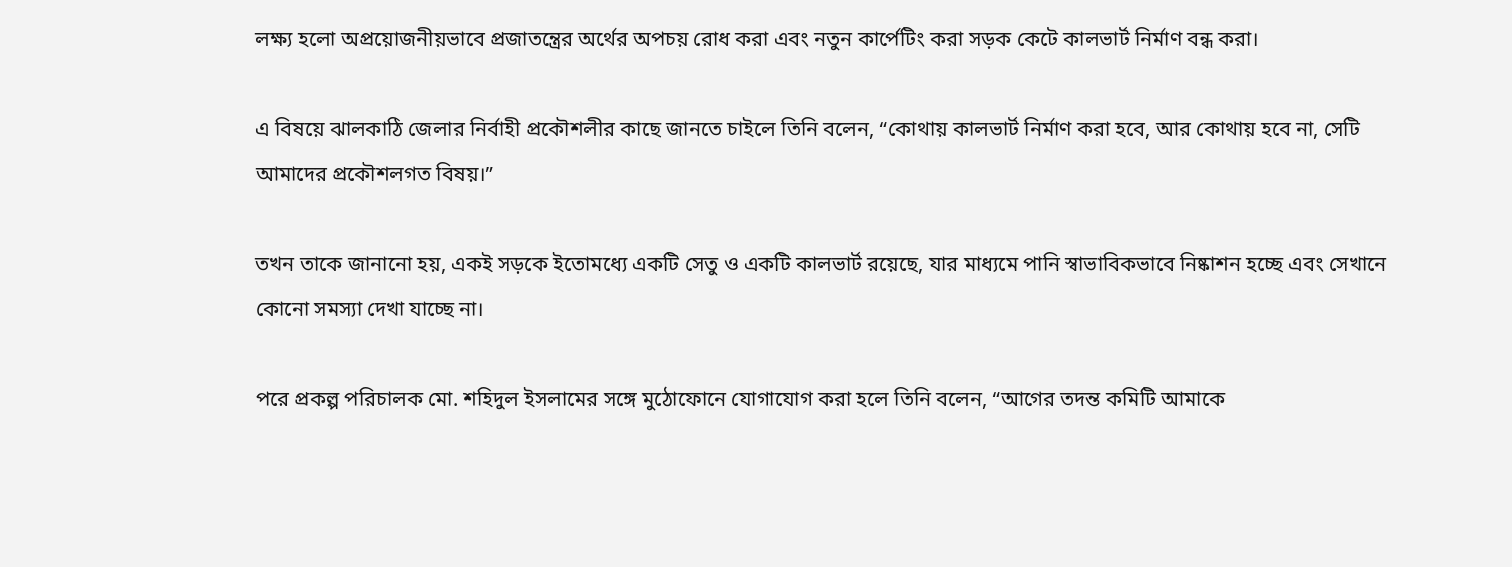লক্ষ্য হলো অপ্রয়োজনীয়ভাবে প্রজাতন্ত্রের অর্থের অপচয় রোধ করা এবং নতুন কার্পেটিং করা সড়ক কেটে কালভার্ট নির্মাণ বন্ধ করা।

এ বিষয়ে ঝালকাঠি জেলার নির্বাহী প্রকৌশলীর কাছে জানতে চাইলে তিনি বলেন, “কোথায় কালভার্ট নির্মাণ করা হবে, আর কোথায় হবে না, সেটি আমাদের প্রকৌশলগত বিষয়।”

তখন তাকে জানানো হয়, একই সড়কে ইতোমধ্যে একটি সেতু ও একটি কালভার্ট রয়েছে, যার মাধ্যমে পানি স্বাভাবিকভাবে নিষ্কাশন হচ্ছে এবং সেখানে কোনো সমস্যা দেখা যাচ্ছে না।

পরে প্রকল্প পরিচালক মো. শহিদুল ইসলামের সঙ্গে মুঠোফোনে যোগাযোগ করা হলে তিনি বলেন, “আগের তদন্ত কমিটি আমাকে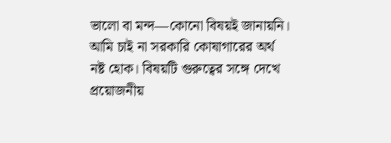ভালো বা মন্দ—কোনো বিষয়ই জানায়নি। আমি চাই না সরকারি কোষাগারের অর্থ নষ্ট হোক। বিষয়টি গুরুত্বের সঙ্গে দেখে প্রয়োজনীয়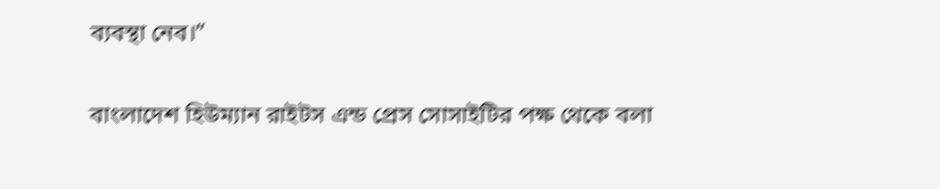ব্যবস্থা নেব।”

বাংলাদেশ হিউম্যান রাইটস এন্ড প্রেস সোসাইটির পক্ষ থেকে বলা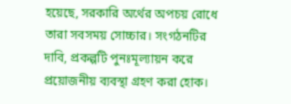হয়েছে, সরকারি অর্থের অপচয় রোধে তারা সবসময় সোচ্চার। সংগঠনটির দাবি, প্রকল্পটি পুনঃমূল্যায়ন করে প্রয়োজনীয় ব্যবস্থা গ্রহণ করা হোক।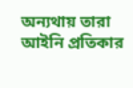অন্যথায় তারা আইনি প্রতিকার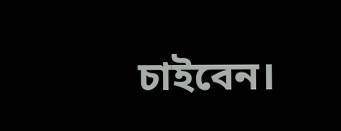চাইবেন।